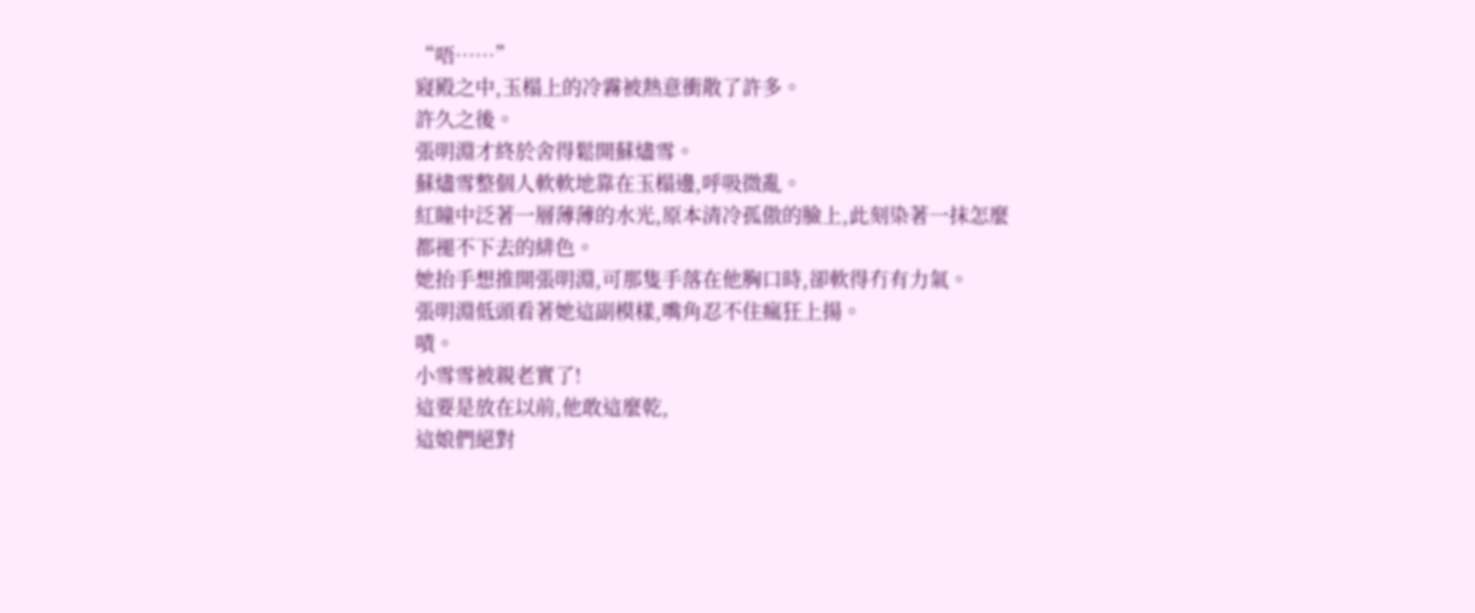“唔……”
寢殿之中,玉榻上的冷霧被熱意衝散了許多。
許久之後。
張明淵才終於舍得鬆開蘇燼雪。
蘇燼雪整個人軟軟地靠在玉榻邊,呼吸微亂。
紅瞳中泛著一層薄薄的水光,原本清冷孤傲的臉上,此刻染著一抹怎麼都褪不下去的緋色。
她抬手想推開張明淵,可那隻手落在他胸口時,卻軟得冇有力氣。
張明淵低頭看著她這副模樣,嘴角忍不住瘋狂上揚。
嘖。
小雪雪被親老實了!
這要是放在以前,他敢這麼乾,
這娘們絕對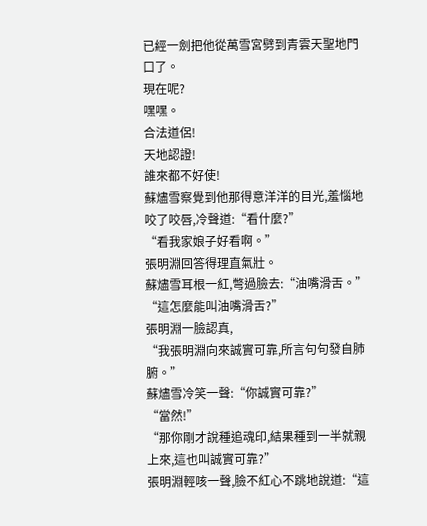已經一劍把他從萬雪宮劈到青雲天聖地門口了。
現在呢?
嘿嘿。
合法道侶!
天地認證!
誰來都不好使!
蘇燼雪察覺到他那得意洋洋的目光,羞惱地咬了咬唇,冷聲道:“看什麼?”
“看我家娘子好看啊。”
張明淵回答得理直氣壯。
蘇燼雪耳根一紅,彆過臉去:“油嘴滑舌。”
“這怎麼能叫油嘴滑舌?”
張明淵一臉認真,
“我張明淵向來誠實可靠,所言句句發自肺腑。”
蘇燼雪冷笑一聲:“你誠實可靠?”
“當然!”
“那你剛才說種追魂印,結果種到一半就親上來,這也叫誠實可靠?”
張明淵輕咳一聲,臉不紅心不跳地說道:“這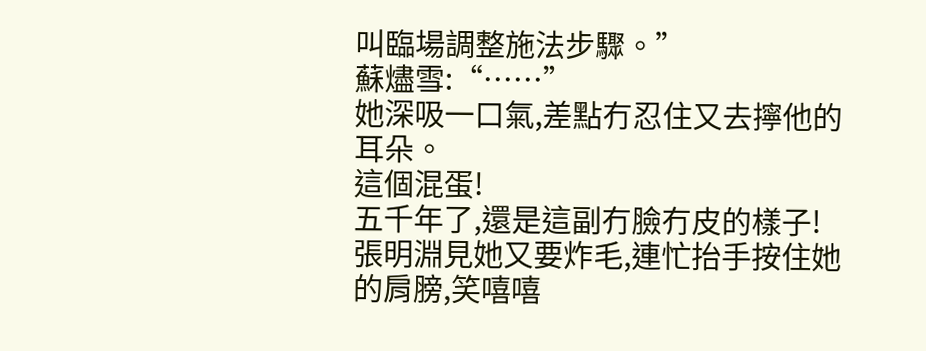叫臨場調整施法步驟。”
蘇燼雪:“……”
她深吸一口氣,差點冇忍住又去擰他的耳朵。
這個混蛋!
五千年了,還是這副冇臉冇皮的樣子!
張明淵見她又要炸毛,連忙抬手按住她的肩膀,笑嘻嘻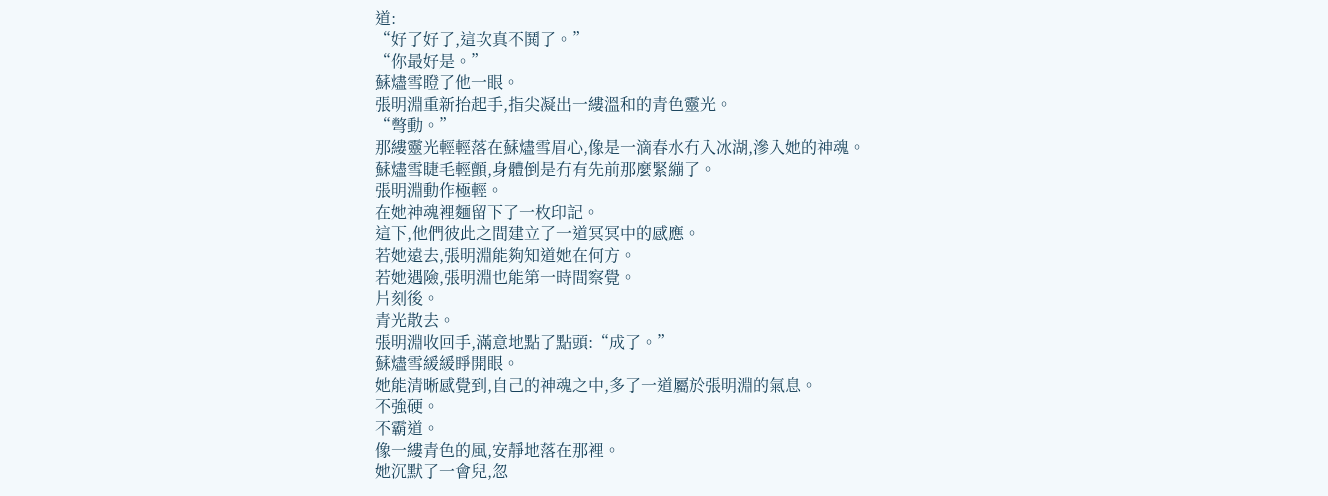道:
“好了好了,這次真不鬨了。”
“你最好是。”
蘇燼雪瞪了他一眼。
張明淵重新抬起手,指尖凝出一縷溫和的青色靈光。
“彆動。”
那縷靈光輕輕落在蘇燼雪眉心,像是一滴春水冇入冰湖,滲入她的神魂。
蘇燼雪睫毛輕顫,身體倒是冇有先前那麼緊繃了。
張明淵動作極輕。
在她神魂裡麵留下了一枚印記。
這下,他們彼此之間建立了一道冥冥中的感應。
若她遠去,張明淵能夠知道她在何方。
若她遇險,張明淵也能第一時間察覺。
片刻後。
青光散去。
張明淵收回手,滿意地點了點頭:“成了。”
蘇燼雪緩緩睜開眼。
她能清晰感覺到,自己的神魂之中,多了一道屬於張明淵的氣息。
不強硬。
不霸道。
像一縷青色的風,安靜地落在那裡。
她沉默了一會兒,忽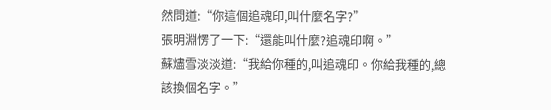然問道:“你這個追魂印,叫什麼名字?”
張明淵愣了一下:“還能叫什麼?追魂印啊。”
蘇燼雪淡淡道:“我給你種的,叫追魂印。你給我種的,總該換個名字。”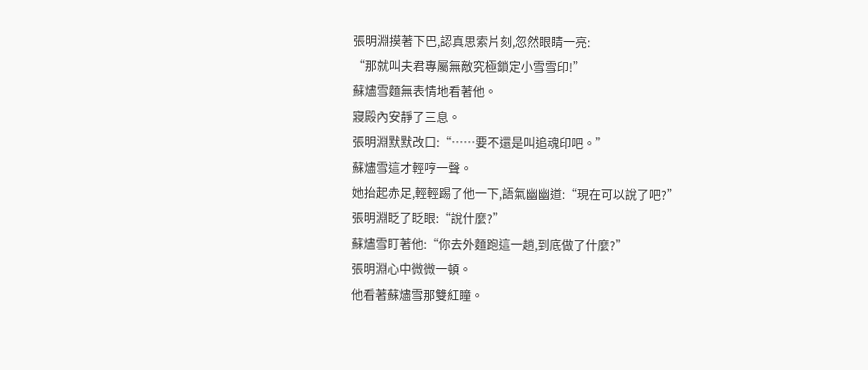張明淵摸著下巴,認真思索片刻,忽然眼睛一亮:
“那就叫夫君專屬無敵究極鎖定小雪雪印!”
蘇燼雪麵無表情地看著他。
寢殿內安靜了三息。
張明淵默默改口:“……要不還是叫追魂印吧。”
蘇燼雪這才輕哼一聲。
她抬起赤足,輕輕踢了他一下,語氣幽幽道:“現在可以說了吧?”
張明淵眨了眨眼:“說什麼?”
蘇燼雪盯著他:“你去外麵跑這一趟,到底做了什麼?”
張明淵心中微微一頓。
他看著蘇燼雪那雙紅瞳。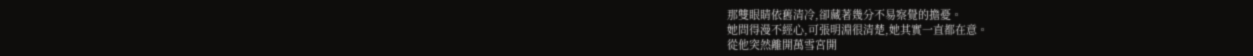那雙眼睛依舊清冷,卻藏著幾分不易察覺的擔憂。
她問得漫不經心,可張明淵很清楚,她其實一直都在意。
從他突然離開萬雪宮開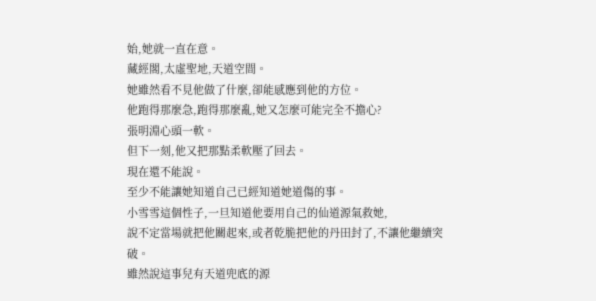始,她就一直在意。
藏經閣,太虛聖地,天道空間。
她雖然看不見他做了什麼,卻能感應到他的方位。
他跑得那麼急,跑得那麼亂,她又怎麼可能完全不擔心?
張明淵心頭一軟。
但下一刻,他又把那點柔軟壓了回去。
現在還不能說。
至少不能讓她知道自己已經知道她道傷的事。
小雪雪這個性子,一旦知道他要用自己的仙道源氣救她,
說不定當場就把他關起來,或者乾脆把他的丹田封了,不讓他繼續突破。
雖然說這事兒有天道兜底的源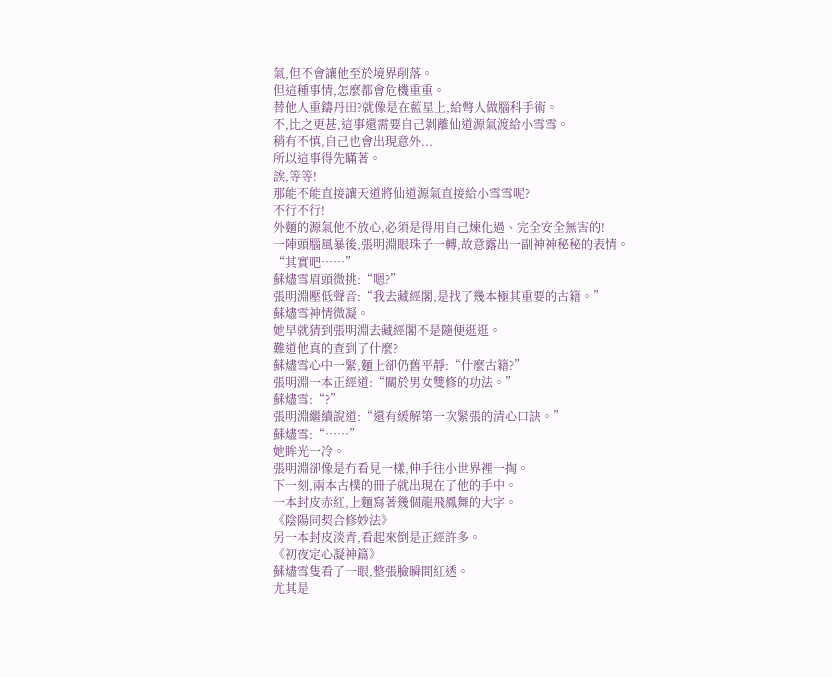氣,但不會讓他至於境界削落。
但這種事情,怎麼都會危機重重。
替他人重鑄丹田?就像是在藍星上,給彆人做腦科手術。
不,比之更甚,這事還需要自己剝離仙道源氣渡給小雪雪。
稍有不慎,自己也會出現意外...
所以這事得先瞞著。
誒,等等!
那能不能直接讓天道將仙道源氣直接給小雪雪呢?
不行不行!
外麵的源氣他不放心,必須是得用自己煉化過、完全安全無害的!
一陣頭腦風暴後,張明淵眼珠子一轉,故意露出一副神神秘秘的表情。
“其實吧……”
蘇燼雪眉頭微挑:“嗯?”
張明淵壓低聲音:“我去藏經閣,是找了幾本極其重要的古籍。”
蘇燼雪神情微凝。
她早就猜到張明淵去藏經閣不是隨便逛逛。
難道他真的查到了什麼?
蘇燼雪心中一緊,麵上卻仍舊平靜:“什麼古籍?”
張明淵一本正經道:“關於男女雙修的功法。”
蘇燼雪:“?”
張明淵繼續說道:“還有緩解第一次緊張的清心口訣。”
蘇燼雪:“……”
她眸光一冷。
張明淵卻像是冇看見一樣,伸手往小世界裡一掏。
下一刻,兩本古樸的冊子就出現在了他的手中。
一本封皮赤紅,上麵寫著幾個龍飛鳳舞的大字。
《陰陽同契合修妙法》
另一本封皮淡青,看起來倒是正經許多。
《初夜定心凝神篇》
蘇燼雪隻看了一眼,整張臉瞬間紅透。
尤其是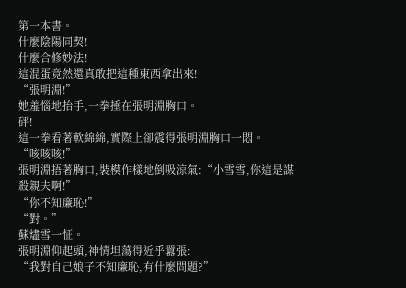第一本書。
什麼陰陽同契!
什麼合修妙法!
這混蛋竟然還真敢把這種東西拿出來!
“張明淵!”
她羞惱地抬手,一拳捶在張明淵胸口。
砰!
這一拳看著軟綿綿,實際上卻震得張明淵胸口一悶。
“咳咳咳!”
張明淵捂著胸口,裝模作樣地倒吸涼氣:“小雪雪,你這是謀殺親夫啊!”
“你不知廉恥!”
“對。”
蘇燼雪一怔。
張明淵仰起頭,神情坦蕩得近乎囂張:
“我對自己娘子不知廉恥,有什麼問題?”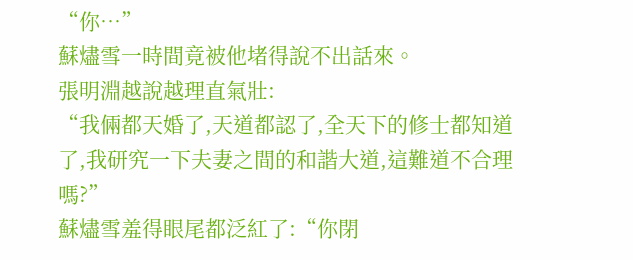“你…”
蘇燼雪一時間竟被他堵得說不出話來。
張明淵越說越理直氣壯:
“我倆都天婚了,天道都認了,全天下的修士都知道了,我研究一下夫妻之間的和諧大道,這難道不合理嗎?”
蘇燼雪羞得眼尾都泛紅了:“你閉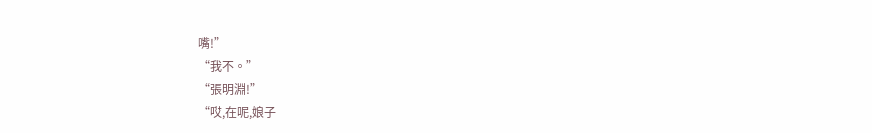嘴!”
“我不。”
“張明淵!”
“哎,在呢,娘子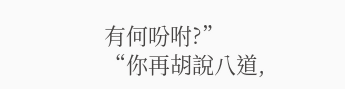有何吩咐?”
“你再胡說八道,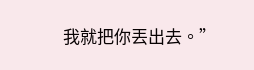我就把你丟出去。”